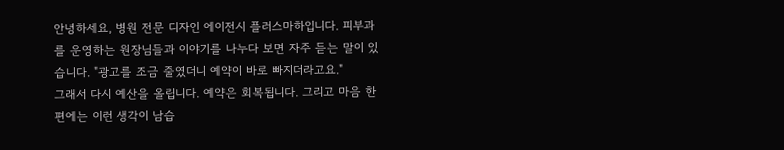안녕하세요, 병원 전문 디자인 에이전시 플러스마하입니다. 피부과를 운영하는 원장님들과 이야기를 나누다 보면 자주 듣는 말이 있습니다. "광고를 조금 줄였더니 예약이 바로 빠지더라고요."
그래서 다시 예산을 올립니다. 예약은 회복됩니다. 그리고 마음 한편에는 이런 생각이 남습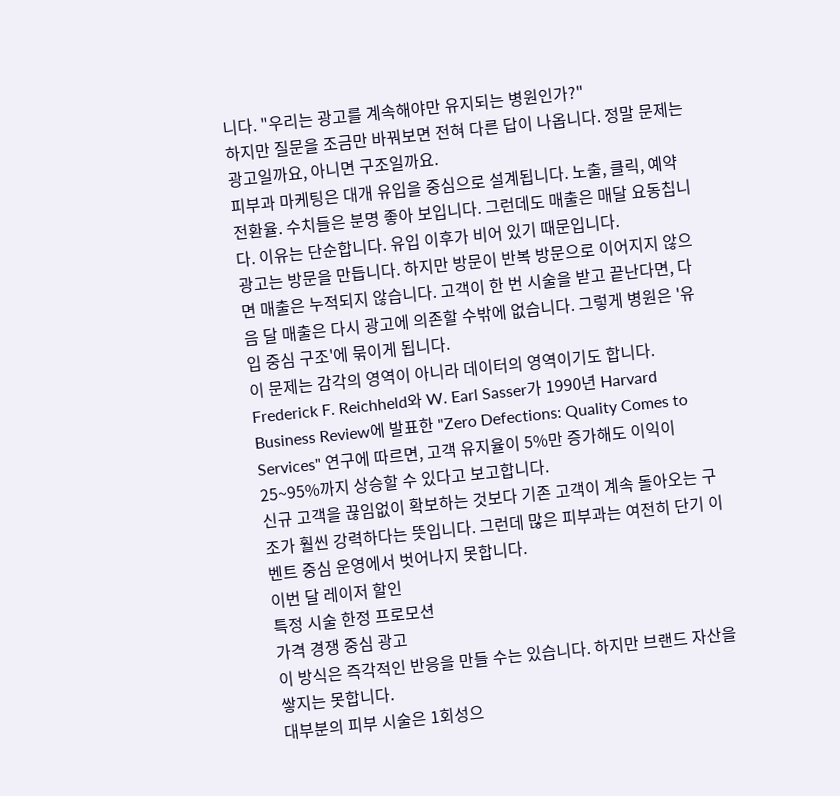니다. "우리는 광고를 계속해야만 유지되는 병원인가?"
하지만 질문을 조금만 바꿔보면 전혀 다른 답이 나옵니다. 정말 문제는 광고일까요, 아니면 구조일까요.
피부과 마케팅은 대개 유입을 중심으로 설계됩니다. 노출, 클릭, 예약 전환율. 수치들은 분명 좋아 보입니다. 그런데도 매출은 매달 요동칩니다. 이유는 단순합니다. 유입 이후가 비어 있기 때문입니다.
광고는 방문을 만듭니다. 하지만 방문이 반복 방문으로 이어지지 않으면 매출은 누적되지 않습니다. 고객이 한 번 시술을 받고 끝난다면, 다음 달 매출은 다시 광고에 의존할 수밖에 없습니다. 그렇게 병원은 '유입 중심 구조'에 묶이게 됩니다.
이 문제는 감각의 영역이 아니라 데이터의 영역이기도 합니다.
Frederick F. Reichheld와 W. Earl Sasser가 1990년 Harvard Business Review에 발표한 "Zero Defections: Quality Comes to Services" 연구에 따르면, 고객 유지율이 5%만 증가해도 이익이 25~95%까지 상승할 수 있다고 보고합니다.
신규 고객을 끊임없이 확보하는 것보다 기존 고객이 계속 돌아오는 구조가 훨씬 강력하다는 뜻입니다. 그런데 많은 피부과는 여전히 단기 이벤트 중심 운영에서 벗어나지 못합니다.
이번 달 레이저 할인
특정 시술 한정 프로모션
가격 경쟁 중심 광고
이 방식은 즉각적인 반응을 만들 수는 있습니다. 하지만 브랜드 자산을 쌓지는 못합니다.
대부분의 피부 시술은 1회성으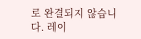로 완결되지 않습니다. 레이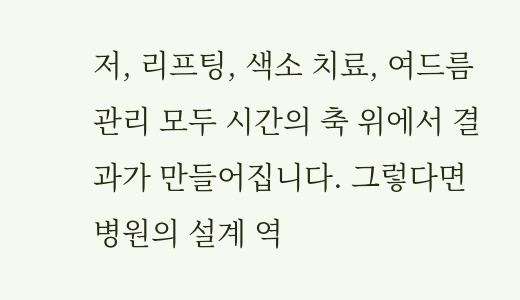저, 리프팅, 색소 치료, 여드름 관리 모두 시간의 축 위에서 결과가 만들어집니다. 그렇다면 병원의 설계 역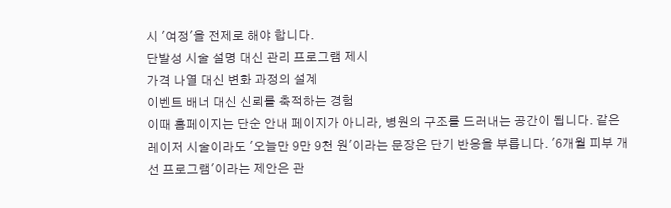시 '여정'을 전제로 해야 합니다.
단발성 시술 설명 대신 관리 프로그램 제시
가격 나열 대신 변화 과정의 설계
이벤트 배너 대신 신뢰를 축적하는 경험
이때 홈페이지는 단순 안내 페이지가 아니라, 병원의 구조를 드러내는 공간이 됩니다. 같은 레이저 시술이라도 '오늘만 9만 9천 원'이라는 문장은 단기 반응을 부릅니다. '6개월 피부 개선 프로그램'이라는 제안은 관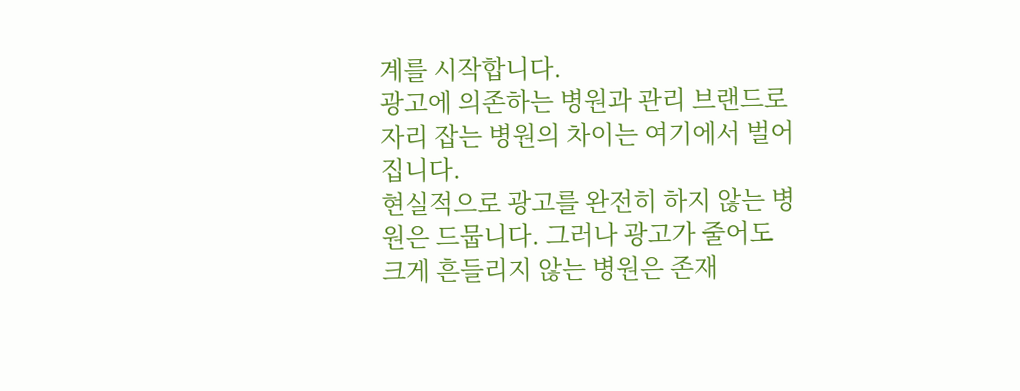계를 시작합니다.
광고에 의존하는 병원과 관리 브랜드로 자리 잡는 병원의 차이는 여기에서 벌어집니다.
현실적으로 광고를 완전히 하지 않는 병원은 드뭅니다. 그러나 광고가 줄어도 크게 흔들리지 않는 병원은 존재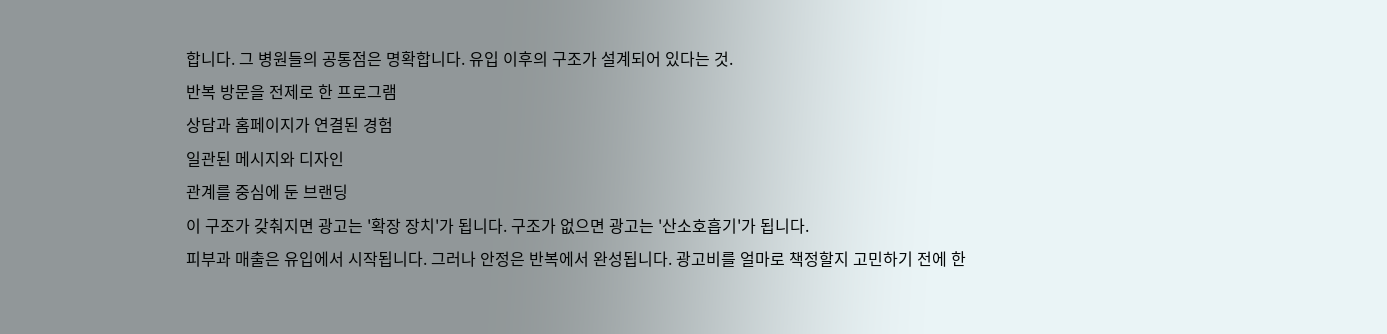합니다. 그 병원들의 공통점은 명확합니다. 유입 이후의 구조가 설계되어 있다는 것.
반복 방문을 전제로 한 프로그램
상담과 홈페이지가 연결된 경험
일관된 메시지와 디자인
관계를 중심에 둔 브랜딩
이 구조가 갖춰지면 광고는 '확장 장치'가 됩니다. 구조가 없으면 광고는 '산소호흡기'가 됩니다.
피부과 매출은 유입에서 시작됩니다. 그러나 안정은 반복에서 완성됩니다. 광고비를 얼마로 책정할지 고민하기 전에 한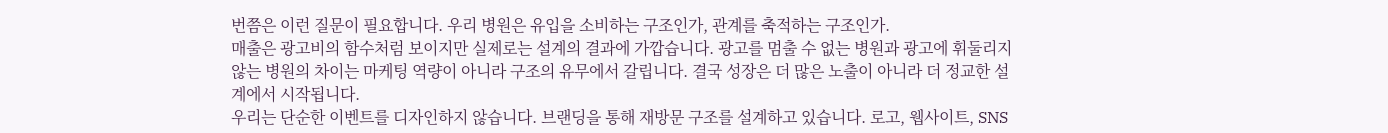번쯤은 이런 질문이 필요합니다. 우리 병원은 유입을 소비하는 구조인가, 관계를 축적하는 구조인가.
매출은 광고비의 함수처럼 보이지만 실제로는 설계의 결과에 가깝습니다. 광고를 멈출 수 없는 병원과 광고에 휘둘리지 않는 병원의 차이는 마케팅 역량이 아니라 구조의 유무에서 갈립니다. 결국 성장은 더 많은 노출이 아니라 더 정교한 설계에서 시작됩니다.
우리는 단순한 이벤트를 디자인하지 않습니다. 브랜딩을 통해 재방문 구조를 설계하고 있습니다. 로고, 웹사이트, SNS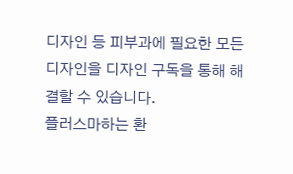디자인 등 피부과에 필요한 모든 디자인을 디자인 구독을 통해 해결할 수 있습니다.
플러스마하는 환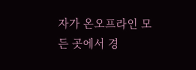자가 온오프라인 모든 곳에서 경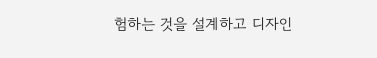험하는 것을 설계하고 디자인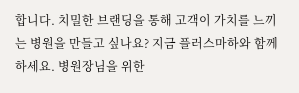합니다. 치밀한 브랜딩을 통해 고객이 가치를 느끼는 병원을 만들고 싶나요? 지금 플러스마하와 함께하세요. 병원장님을 위한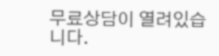무료상담이 열려있습니다.